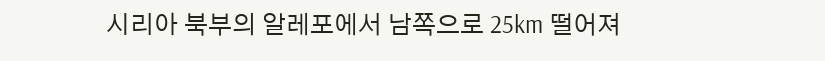시리아 북부의 알레포에서 남쪽으로 25km 떨어져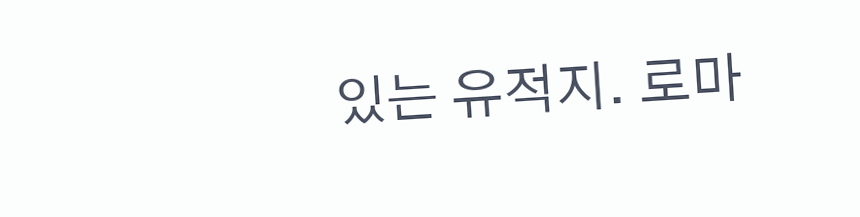있는 유적지. 로마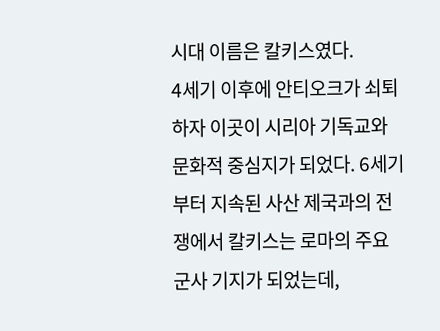시대 이름은 칼키스였다.
4세기 이후에 안티오크가 쇠퇴하자 이곳이 시리아 기독교와 문화적 중심지가 되었다. 6세기부터 지속된 사산 제국과의 전쟁에서 칼키스는 로마의 주요 군사 기지가 되었는데,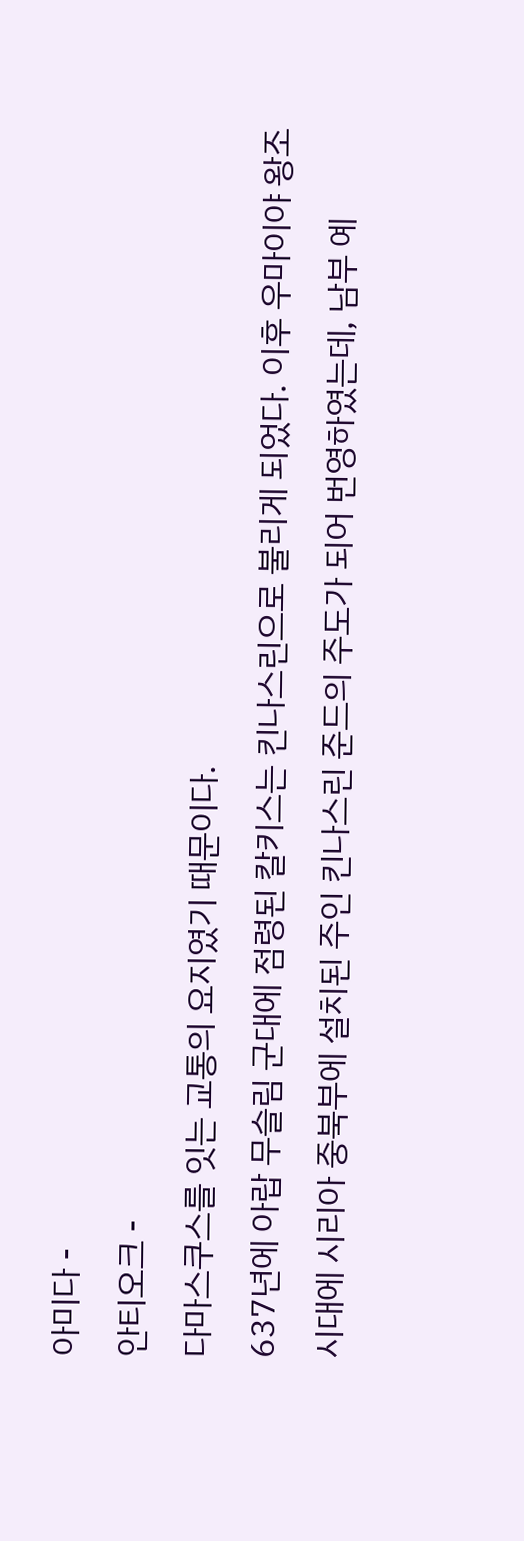아미다 -
안티오크 -
다마스쿠스를 잇는 교통의 요지였기 때문이다.
637년에 아랍 무슬림 군대에 점령된 칼키스는 킨나스린으로 불리게 되었다. 이후 우마이야 왕조 시대에 시리아 중북부에 설치된 주인 킨나스린 준드의 주도가 되어 번영하였는데, 남부 예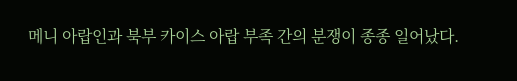메니 아랍인과 북부 카이스 아랍 부족 간의 분쟁이 종종 일어났다.